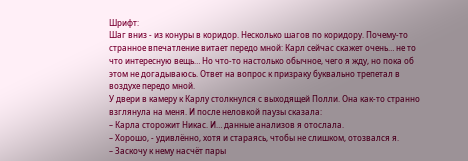Шрифт:
Шаг вниз - из конуры в коридор. Несколько шагов по коридору. Почему-то странное впечатление витает передо мной: Карл сейчас скажет очень… не то что интересную вещь… Но что-то настолько обычное, чего я жду, но пока об этом не догадываюсь. Ответ на вопрос к призраку буквально трепетал в воздухе передо мной.
У двери в камеру к Карлу столкнулся с выходящей Полли. Она как-то странно взглянула на меня. И после неловкой паузы сказала:
– Карла сторожит Никас. И… данные анализов я отослала.
– Хорошо, - удивлённо, хотя и стараясь, чтобы не слишком, отозвался я.
– Заскочу к нему насчёт пары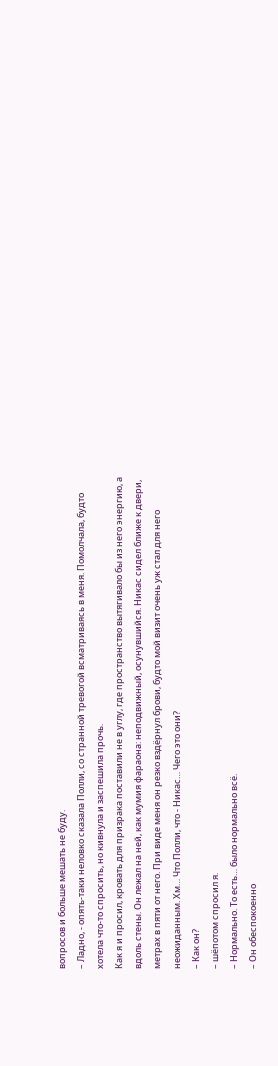вопросов и больше мешать не буду.
– Ладно, - опять-таки неловко сказала Полли, со странной тревогой всматриваясь в меня. Помолчала, будто хотела что-то спросить, но кивнула и заспешила прочь.
Как я и просил, кровать для призрака поставили не в углу, где пространство вытягивало бы из него энергию, а вдоль стены. Он лежал на ней, как мумия фараона: неподвижный, осунувшийся. Никас сидел ближе к двери, метрах в пяти от него. При виде меня он резко вздёрнул брови, будто мой визит очень уж стал для него неожиданным. Хм… Что Полли, что - Никас… Чего это они?
– Как он?
– шёпотом спросил я.
– Нормально. То есть… было нормально всё.
– Он обеспокоенно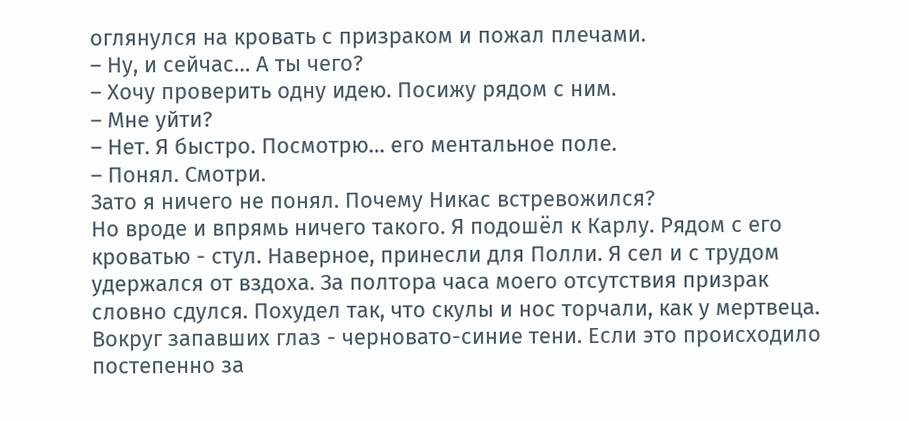оглянулся на кровать с призраком и пожал плечами.
– Ну, и сейчас… А ты чего?
– Хочу проверить одну идею. Посижу рядом с ним.
– Мне уйти?
– Нет. Я быстро. Посмотрю… его ментальное поле.
– Понял. Смотри.
Зато я ничего не понял. Почему Никас встревожился?
Но вроде и впрямь ничего такого. Я подошёл к Карлу. Рядом с его кроватью - стул. Наверное, принесли для Полли. Я сел и с трудом удержался от вздоха. За полтора часа моего отсутствия призрак словно сдулся. Похудел так, что скулы и нос торчали, как у мертвеца. Вокруг запавших глаз - черновато-синие тени. Если это происходило постепенно за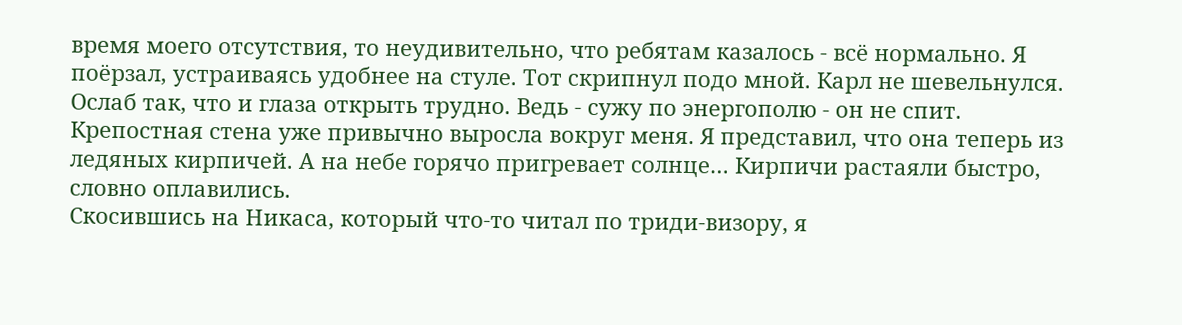время моего отсутствия, то неудивительно, что ребятам казалось - всё нормально. Я поёрзал, устраиваясь удобнее на стуле. Тот скрипнул подо мной. Карл не шевельнулся. Ослаб так, что и глаза открыть трудно. Ведь - сужу по энергополю - он не спит.
Крепостная стена уже привычно выросла вокруг меня. Я представил, что она теперь из ледяных кирпичей. А на небе горячо пригревает солнце… Кирпичи растаяли быстро, словно оплавились.
Скосившись на Никаса, который что-то читал по триди-визору, я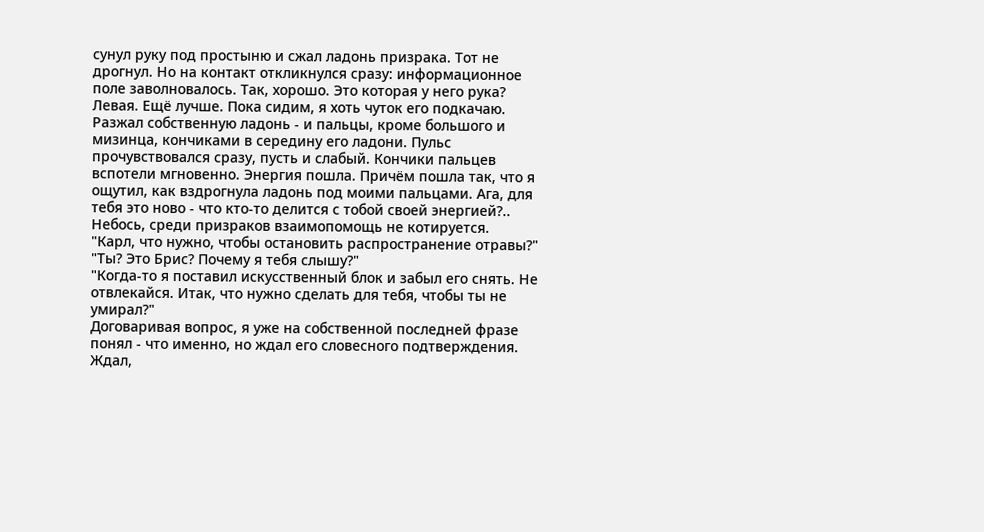сунул руку под простыню и сжал ладонь призрака. Тот не дрогнул. Но на контакт откликнулся сразу: информационное поле заволновалось. Так, хорошо. Это которая у него рука? Левая. Ещё лучше. Пока сидим, я хоть чуток его подкачаю. Разжал собственную ладонь - и пальцы, кроме большого и мизинца, кончиками в середину его ладони. Пульс прочувствовался сразу, пусть и слабый. Кончики пальцев вспотели мгновенно. Энергия пошла. Причём пошла так, что я ощутил, как вздрогнула ладонь под моими пальцами. Ага, для тебя это ново - что кто-то делится с тобой своей энергией?.. Небось, среди призраков взаимопомощь не котируется.
"Карл, что нужно, чтобы остановить распространение отравы?"
"Ты? Это Брис? Почему я тебя слышу?"
"Когда-то я поставил искусственный блок и забыл его снять. Не отвлекайся. Итак, что нужно сделать для тебя, чтобы ты не умирал?"
Договаривая вопрос, я уже на собственной последней фразе понял - что именно, но ждал его словесного подтверждения. Ждал,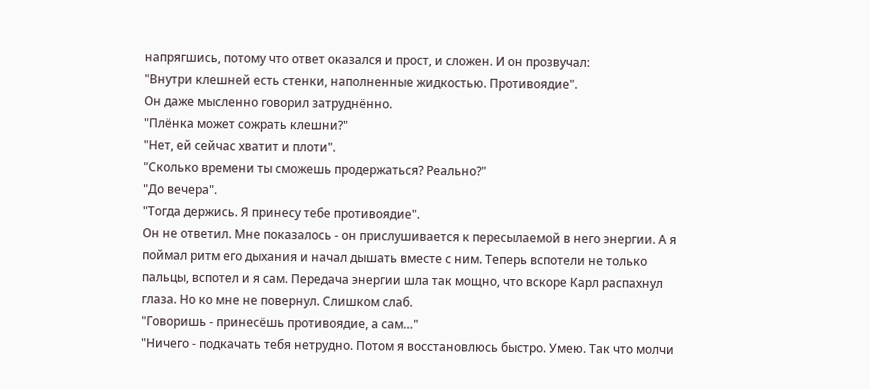напрягшись, потому что ответ оказался и прост, и сложен. И он прозвучал:
"Внутри клешней есть стенки, наполненные жидкостью. Противоядие".
Он даже мысленно говорил затруднённо.
"Плёнка может сожрать клешни?"
"Нет, ей сейчас хватит и плоти".
"Сколько времени ты сможешь продержаться? Реально?"
"До вечера".
"Тогда держись. Я принесу тебе противоядие".
Он не ответил. Мне показалось - он прислушивается к пересылаемой в него энергии. А я поймал ритм его дыхания и начал дышать вместе с ним. Теперь вспотели не только пальцы, вспотел и я сам. Передача энергии шла так мощно, что вскоре Карл распахнул глаза. Но ко мне не повернул. Слишком слаб.
"Говоришь - принесёшь противоядие, а сам…"
"Ничего - подкачать тебя нетрудно. Потом я восстановлюсь быстро. Умею. Так что молчи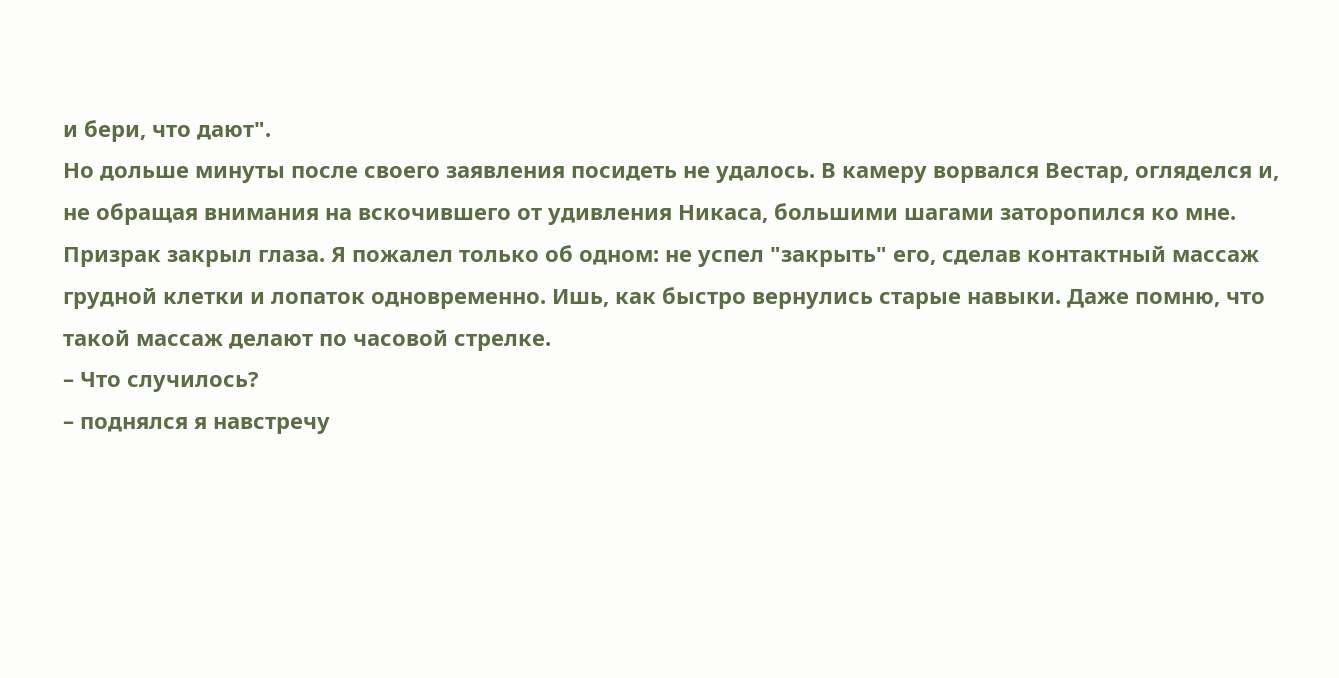и бери, что дают".
Но дольше минуты после своего заявления посидеть не удалось. В камеру ворвался Вестар, огляделся и, не обращая внимания на вскочившего от удивления Никаса, большими шагами заторопился ко мне.
Призрак закрыл глаза. Я пожалел только об одном: не успел "закрыть" его, сделав контактный массаж грудной клетки и лопаток одновременно. Ишь, как быстро вернулись старые навыки. Даже помню, что такой массаж делают по часовой стрелке.
– Что случилось?
– поднялся я навстречу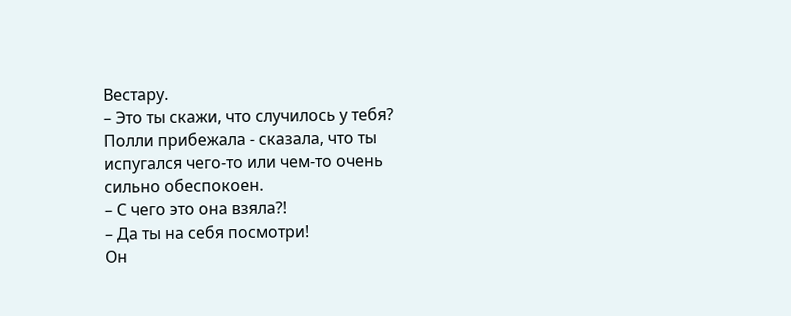Вестару.
– Это ты скажи, что случилось у тебя? Полли прибежала - сказала, что ты испугался чего-то или чем-то очень сильно обеспокоен.
– С чего это она взяла?!
– Да ты на себя посмотри!
Он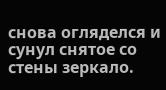снова огляделся и сунул снятое со стены зеркало.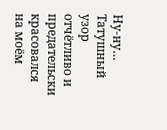Ну-ну… Татушный узор отчётливо и предательски красовался на моём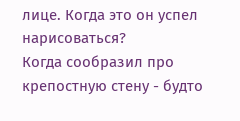лице. Когда это он успел нарисоваться?
Когда сообразил про крепостную стену - будто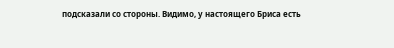подсказали со стороны. Видимо, у настоящего Бриса есть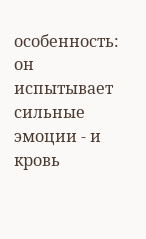особенность: он испытывает сильные эмоции - и кровь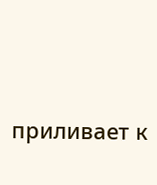приливает к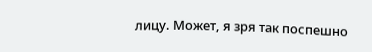лицу. Может, я зря так поспешно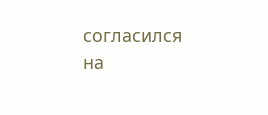согласился на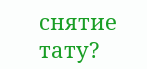снятие тату?